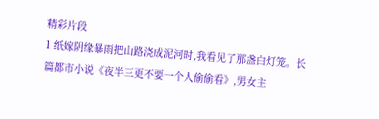精彩片段
1 纸嫁阴缘暴雨把山路浇成泥河时,我看见了那盏白灯笼。长篇都市小说《夜半三更不要一个人偷偷看》,男女主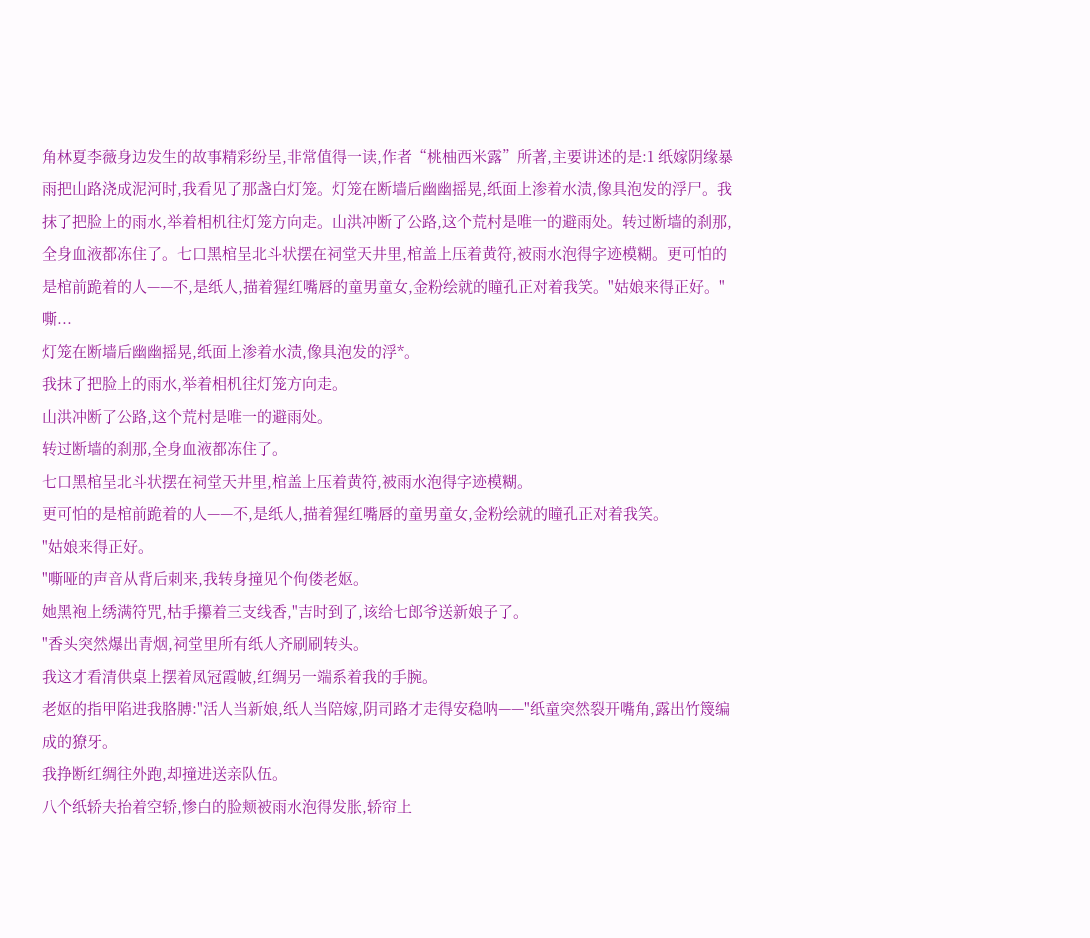角林夏李薇身边发生的故事精彩纷呈,非常值得一读,作者“桃柚西米露”所著,主要讲述的是:1 纸嫁阴缘暴雨把山路浇成泥河时,我看见了那盏白灯笼。灯笼在断墙后幽幽摇晃,纸面上渗着水渍,像具泡发的浮尸。我抹了把脸上的雨水,举着相机往灯笼方向走。山洪冲断了公路,这个荒村是唯一的避雨处。转过断墙的刹那,全身血液都冻住了。七口黑棺呈北斗状摆在祠堂天井里,棺盖上压着黄符,被雨水泡得字迹模糊。更可怕的是棺前跪着的人——不,是纸人,描着猩红嘴唇的童男童女,金粉绘就的瞳孔正对着我笑。"姑娘来得正好。"嘶...
灯笼在断墙后幽幽摇晃,纸面上渗着水渍,像具泡发的浮*。
我抹了把脸上的雨水,举着相机往灯笼方向走。
山洪冲断了公路,这个荒村是唯一的避雨处。
转过断墙的刹那,全身血液都冻住了。
七口黑棺呈北斗状摆在祠堂天井里,棺盖上压着黄符,被雨水泡得字迹模糊。
更可怕的是棺前跪着的人——不,是纸人,描着猩红嘴唇的童男童女,金粉绘就的瞳孔正对着我笑。
"姑娘来得正好。
"嘶哑的声音从背后刺来,我转身撞见个佝偻老妪。
她黑袍上绣满符咒,枯手攥着三支线香,"吉时到了,该给七郎爷送新娘子了。
"香头突然爆出青烟,祠堂里所有纸人齐刷刷转头。
我这才看清供桌上摆着凤冠霞帔,红绸另一端系着我的手腕。
老妪的指甲陷进我胳膊:"活人当新娘,纸人当陪嫁,阴司路才走得安稳呐——"纸童突然裂开嘴角,露出竹篾编成的獠牙。
我挣断红绸往外跑,却撞进送亲队伍。
八个纸轿夫抬着空轿,惨白的脸颊被雨水泡得发胀,轿帘上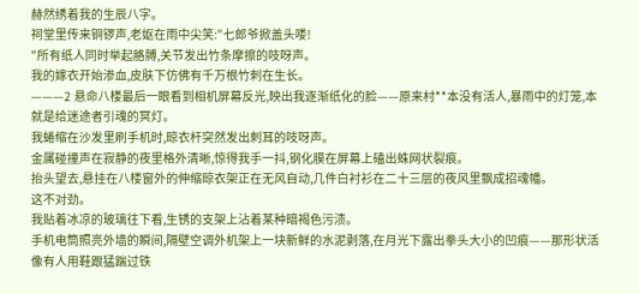赫然绣着我的生辰八字。
祠堂里传来铜锣声,老妪在雨中尖笑:"七郎爷掀盖头喽!
"所有纸人同时举起胳膊,关节发出竹条摩擦的吱呀声。
我的嫁衣开始渗血,皮肤下仿佛有千万根竹刺在生长。
———2 悬命八楼最后一眼看到相机屏幕反光,映出我逐渐纸化的脸——原来村**本没有活人,暴雨中的灯笼,本就是给迷途者引魂的冥灯。
我蜷缩在沙发里刷手机时,晾衣杆突然发出刺耳的吱呀声。
金属碰撞声在寂静的夜里格外清晰,惊得我手一抖,钢化膜在屏幕上磕出蛛网状裂痕。
抬头望去,悬挂在八楼窗外的伸缩晾衣架正在无风自动,几件白衬衫在二十三层的夜风里飘成招魂幡。
这不对劲。
我贴着冰凉的玻璃往下看,生锈的支架上沾着某种暗褐色污渍。
手机电筒照亮外墙的瞬间,隔壁空调外机架上一块新鲜的水泥剥落,在月光下露出拳头大小的凹痕——那形状活像有人用鞋跟猛踹过铁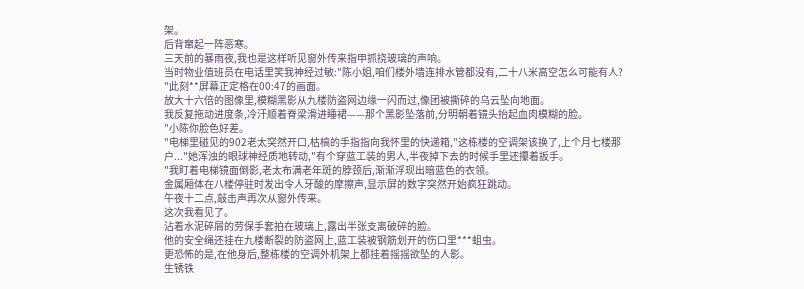架。
后背窜起一阵恶寒。
三天前的暴雨夜,我也是这样听见窗外传来指甲抓挠玻璃的声响。
当时物业值班员在电话里笑我神经过敏:"陈小姐,咱们楼外墙连排水管都没有,二十八米高空怎么可能有人?
"此刻**屏幕正定格在00:47的画面。
放大十六倍的图像里,模糊黑影从九楼防盗网边缘一闪而过,像团被撕碎的乌云坠向地面。
我反复拖动进度条,冷汗顺着脊梁滑进睡裙——那个黑影坠落前,分明朝着镜头抬起血肉模糊的脸。
"小陈你脸色好差。
"电梯里碰见的902老太突然开口,枯槁的手指指向我怀里的快递箱,"这栋楼的空调架该换了,上个月七楼那户..."她浑浊的眼球神经质地转动,"有个穿蓝工装的男人,半夜掉下去的时候手里还攥着扳手。
"我盯着电梯镜面倒影,老太布满老年斑的脖颈后,渐渐浮现出暗蓝色的衣领。
金属厢体在八楼停驻时发出令人牙酸的摩擦声,显示屏的数字突然开始疯狂跳动。
午夜十二点,敲击声再次从窗外传来。
这次我看见了。
沾着水泥碎屑的劳保手套拍在玻璃上,露出半张支离破碎的脸。
他的安全绳还挂在九楼断裂的防盗网上,蓝工装被钢筋划开的伤口里***蛆虫。
更恐怖的是,在他身后,整栋楼的空调外机架上都挂着摇摇欲坠的人影。
生锈铁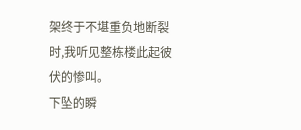架终于不堪重负地断裂时,我听见整栋楼此起彼伏的惨叫。
下坠的瞬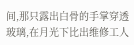间,那只露出白骨的手掌穿透玻璃,在月光下比出维修工人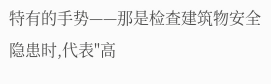特有的手势——那是检查建筑物安全隐患时,代表"高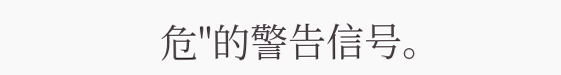危"的警告信号。